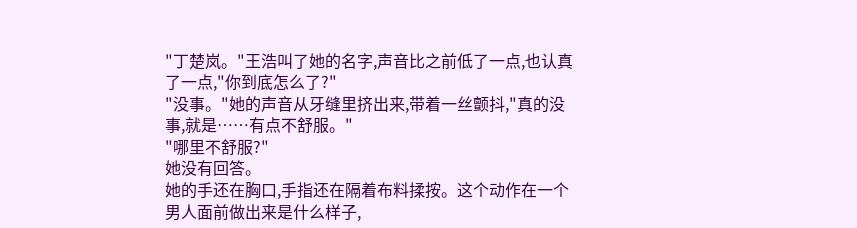"丁楚岚。"王浩叫了她的名字,声音比之前低了一点,也认真了一点,"你到底怎么了?"
"没事。"她的声音从牙缝里挤出来,带着一丝颤抖,"真的没事,就是……有点不舒服。"
"哪里不舒服?"
她没有回答。
她的手还在胸口,手指还在隔着布料揉按。这个动作在一个男人面前做出来是什么样子,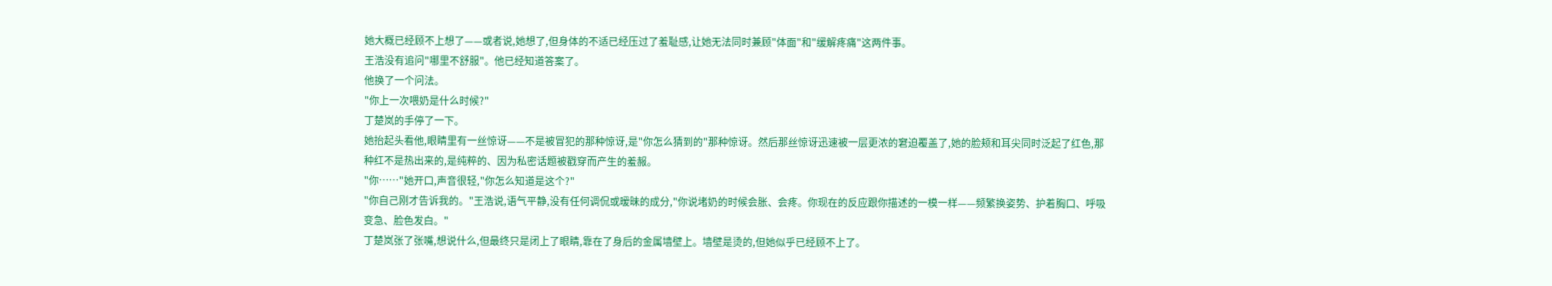她大概已经顾不上想了——或者说,她想了,但身体的不适已经压过了羞耻感,让她无法同时兼顾"体面"和"缓解疼痛"这两件事。
王浩没有追问"哪里不舒服"。他已经知道答案了。
他换了一个问法。
"你上一次喂奶是什么时候?"
丁楚岚的手停了一下。
她抬起头看他,眼睛里有一丝惊讶——不是被冒犯的那种惊讶,是"你怎么猜到的"那种惊讶。然后那丝惊讶迅速被一层更浓的窘迫覆盖了,她的脸颊和耳尖同时泛起了红色,那种红不是热出来的,是纯粹的、因为私密话题被戳穿而产生的羞赧。
"你……"她开口,声音很轻,"你怎么知道是这个?"
"你自己刚才告诉我的。"王浩说,语气平静,没有任何调侃或暧昧的成分,"你说堵奶的时候会胀、会疼。你现在的反应跟你描述的一模一样——频繁换姿势、护着胸口、呼吸变急、脸色发白。"
丁楚岚张了张嘴,想说什么,但最终只是闭上了眼睛,靠在了身后的金属墙壁上。墙壁是烫的,但她似乎已经顾不上了。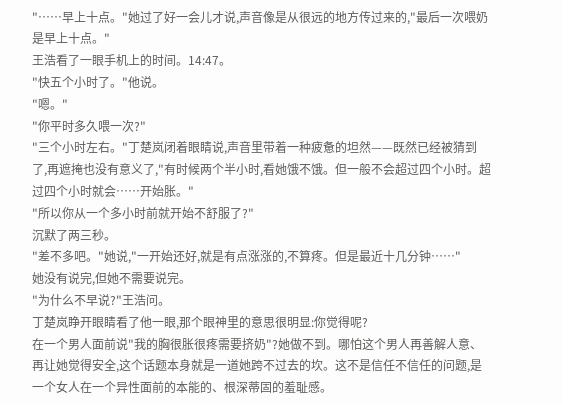"……早上十点。"她过了好一会儿才说,声音像是从很远的地方传过来的,"最后一次喂奶是早上十点。"
王浩看了一眼手机上的时间。14:47。
"快五个小时了。"他说。
"嗯。"
"你平时多久喂一次?"
"三个小时左右。"丁楚岚闭着眼睛说,声音里带着一种疲惫的坦然——既然已经被猜到了,再遮掩也没有意义了,"有时候两个半小时,看她饿不饿。但一般不会超过四个小时。超过四个小时就会……开始胀。"
"所以你从一个多小时前就开始不舒服了?"
沉默了两三秒。
"差不多吧。"她说,"一开始还好,就是有点涨涨的,不算疼。但是最近十几分钟……"
她没有说完,但她不需要说完。
"为什么不早说?"王浩问。
丁楚岚睁开眼睛看了他一眼,那个眼神里的意思很明显:你觉得呢?
在一个男人面前说"我的胸很胀很疼需要挤奶"?她做不到。哪怕这个男人再善解人意、再让她觉得安全,这个话题本身就是一道她跨不过去的坎。这不是信任不信任的问题,是一个女人在一个异性面前的本能的、根深蒂固的羞耻感。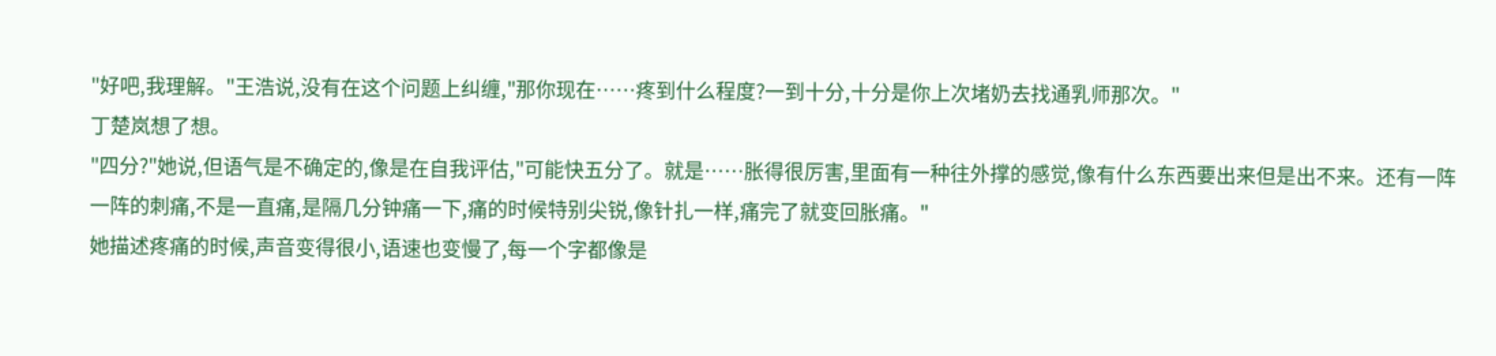"好吧,我理解。"王浩说,没有在这个问题上纠缠,"那你现在……疼到什么程度?一到十分,十分是你上次堵奶去找通乳师那次。"
丁楚岚想了想。
"四分?"她说,但语气是不确定的,像是在自我评估,"可能快五分了。就是……胀得很厉害,里面有一种往外撑的感觉,像有什么东西要出来但是出不来。还有一阵一阵的刺痛,不是一直痛,是隔几分钟痛一下,痛的时候特别尖锐,像针扎一样,痛完了就变回胀痛。"
她描述疼痛的时候,声音变得很小,语速也变慢了,每一个字都像是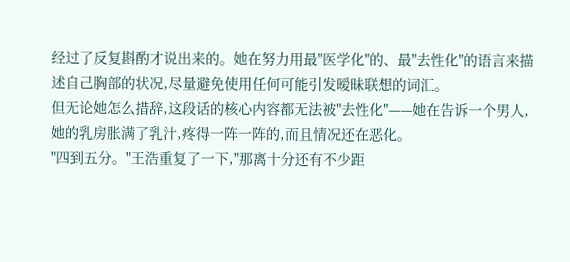经过了反复斟酌才说出来的。她在努力用最"医学化"的、最"去性化"的语言来描述自己胸部的状况,尽量避免使用任何可能引发暧昧联想的词汇。
但无论她怎么措辞,这段话的核心内容都无法被"去性化"——她在告诉一个男人,她的乳房胀满了乳汁,疼得一阵一阵的,而且情况还在恶化。
"四到五分。"王浩重复了一下,"那离十分还有不少距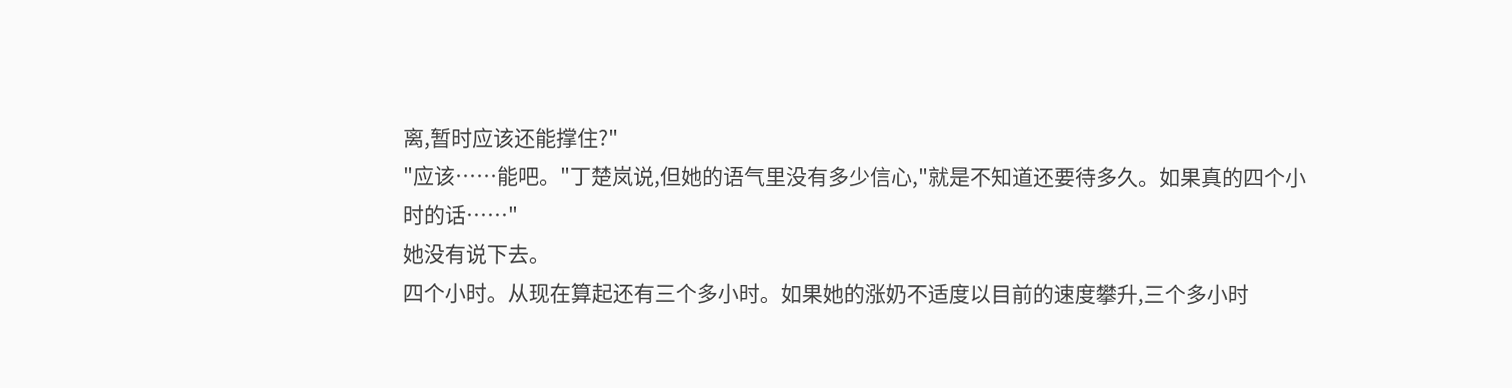离,暂时应该还能撑住?"
"应该……能吧。"丁楚岚说,但她的语气里没有多少信心,"就是不知道还要待多久。如果真的四个小时的话……"
她没有说下去。
四个小时。从现在算起还有三个多小时。如果她的涨奶不适度以目前的速度攀升,三个多小时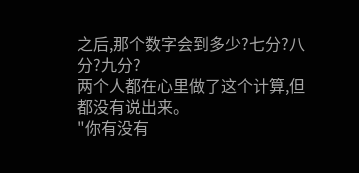之后,那个数字会到多少?七分?八分?九分?
两个人都在心里做了这个计算,但都没有说出来。
"你有没有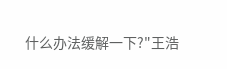什么办法缓解一下?"王浩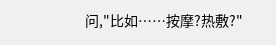问,"比如……按摩?热敷?"